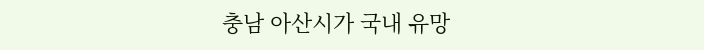충남 아산시가 국내 유망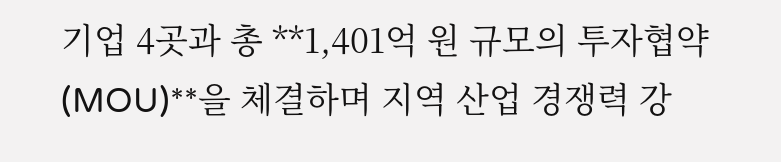기업 4곳과 총 **1,401억 원 규모의 투자협약(MOU)**을 체결하며 지역 산업 경쟁력 강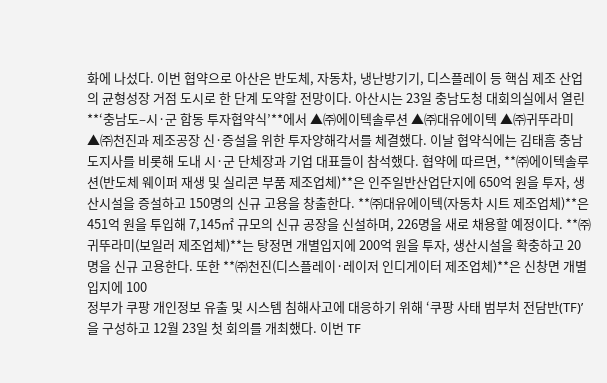화에 나섰다. 이번 협약으로 아산은 반도체, 자동차, 냉난방기기, 디스플레이 등 핵심 제조 산업의 균형성장 거점 도시로 한 단계 도약할 전망이다. 아산시는 23일 충남도청 대회의실에서 열린 **‘충남도–시·군 합동 투자협약식’**에서 ▲㈜에이텍솔루션 ▲㈜대유에이텍 ▲㈜귀뚜라미 ▲㈜천진과 제조공장 신·증설을 위한 투자양해각서를 체결했다. 이날 협약식에는 김태흠 충남도지사를 비롯해 도내 시·군 단체장과 기업 대표들이 참석했다. 협약에 따르면, **㈜에이텍솔루션(반도체 웨이퍼 재생 및 실리콘 부품 제조업체)**은 인주일반산업단지에 650억 원을 투자, 생산시설을 증설하고 150명의 신규 고용을 창출한다. **㈜대유에이텍(자동차 시트 제조업체)**은 451억 원을 투입해 7,145㎡ 규모의 신규 공장을 신설하며, 226명을 새로 채용할 예정이다. **㈜귀뚜라미(보일러 제조업체)**는 탕정면 개별입지에 200억 원을 투자, 생산시설을 확충하고 20명을 신규 고용한다. 또한 **㈜천진(디스플레이·레이저 인디게이터 제조업체)**은 신창면 개별입지에 100
정부가 쿠팡 개인정보 유출 및 시스템 침해사고에 대응하기 위해 ‘쿠팡 사태 범부처 전담반(TF)’을 구성하고 12월 23일 첫 회의를 개최했다. 이번 TF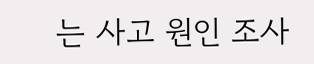는 사고 원인 조사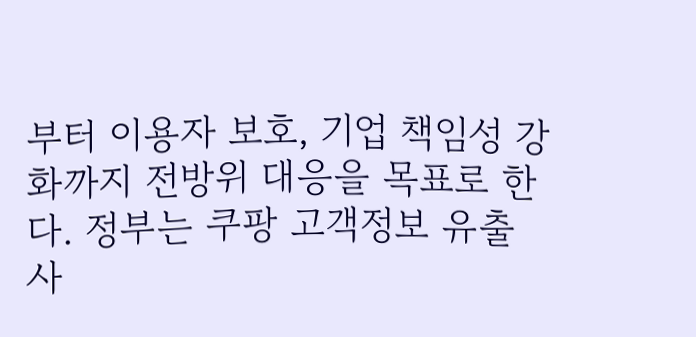부터 이용자 보호, 기업 책임성 강화까지 전방위 대응을 목표로 한다. 정부는 쿠팡 고객정보 유출 사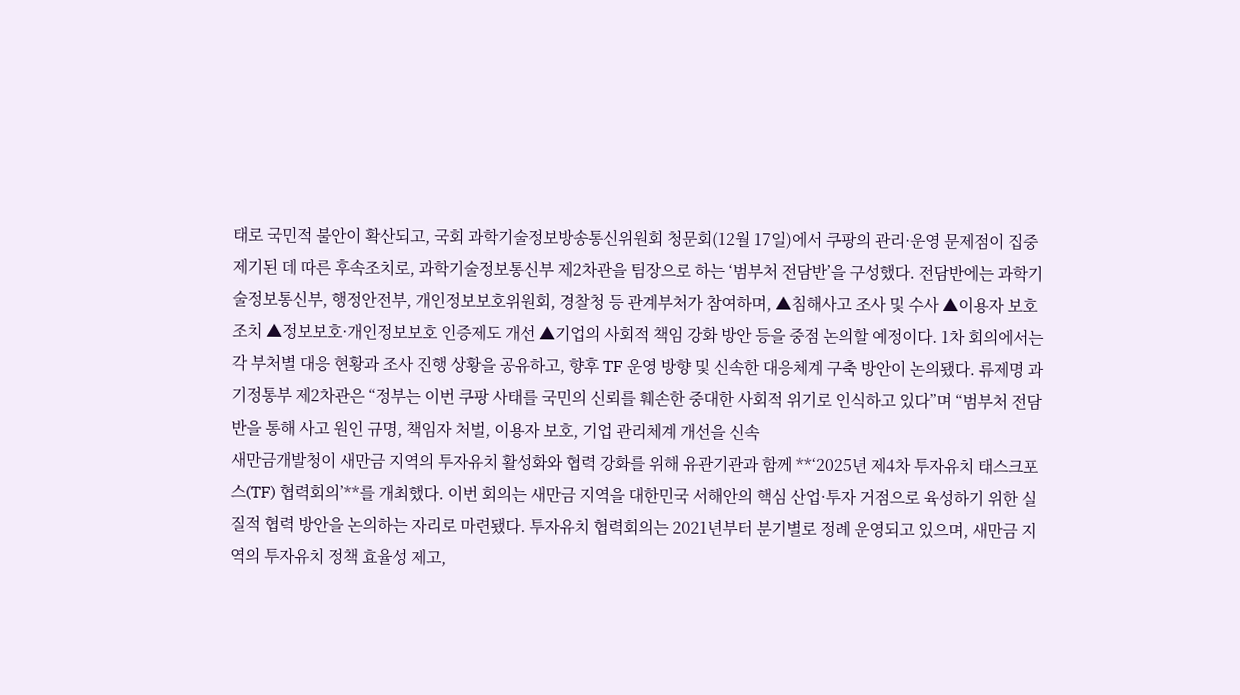태로 국민적 불안이 확산되고, 국회 과학기술정보방송통신위원회 청문회(12월 17일)에서 쿠팡의 관리·운영 문제점이 집중 제기된 데 따른 후속조치로, 과학기술정보통신부 제2차관을 팀장으로 하는 ‘범부처 전담반’을 구성했다. 전담반에는 과학기술정보통신부, 행정안전부, 개인정보보호위원회, 경찰청 등 관계부처가 참여하며, ▲침해사고 조사 및 수사 ▲이용자 보호 조치 ▲정보보호·개인정보보호 인증제도 개선 ▲기업의 사회적 책임 강화 방안 등을 중점 논의할 예정이다. 1차 회의에서는 각 부처별 대응 현황과 조사 진행 상황을 공유하고, 향후 TF 운영 방향 및 신속한 대응체계 구축 방안이 논의됐다. 류제명 과기정통부 제2차관은 “정부는 이번 쿠팡 사태를 국민의 신뢰를 훼손한 중대한 사회적 위기로 인식하고 있다”며 “범부처 전담반을 통해 사고 원인 규명, 책임자 처벌, 이용자 보호, 기업 관리체계 개선을 신속
새만금개발청이 새만금 지역의 투자유치 활성화와 협력 강화를 위해 유관기관과 함께 **‘2025년 제4차 투자유치 태스크포스(TF) 협력회의’**를 개최했다. 이번 회의는 새만금 지역을 대한민국 서해안의 핵심 산업·투자 거점으로 육성하기 위한 실질적 협력 방안을 논의하는 자리로 마련됐다. 투자유치 협력회의는 2021년부터 분기별로 정례 운영되고 있으며, 새만금 지역의 투자유치 정책 효율성 제고,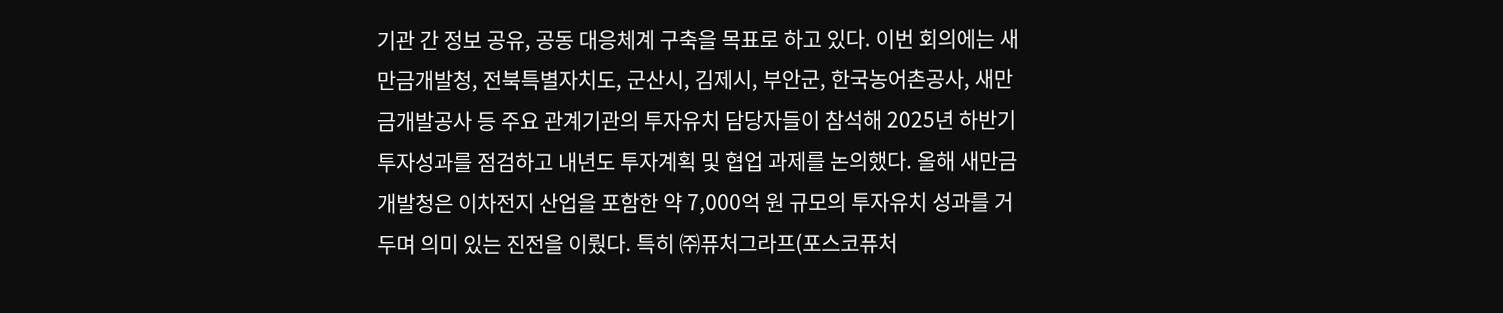기관 간 정보 공유, 공동 대응체계 구축을 목표로 하고 있다. 이번 회의에는 새만금개발청, 전북특별자치도, 군산시, 김제시, 부안군, 한국농어촌공사, 새만금개발공사 등 주요 관계기관의 투자유치 담당자들이 참석해 2025년 하반기 투자성과를 점검하고 내년도 투자계획 및 협업 과제를 논의했다. 올해 새만금개발청은 이차전지 산업을 포함한 약 7,000억 원 규모의 투자유치 성과를 거두며 의미 있는 진전을 이뤘다. 특히 ㈜퓨처그라프(포스코퓨처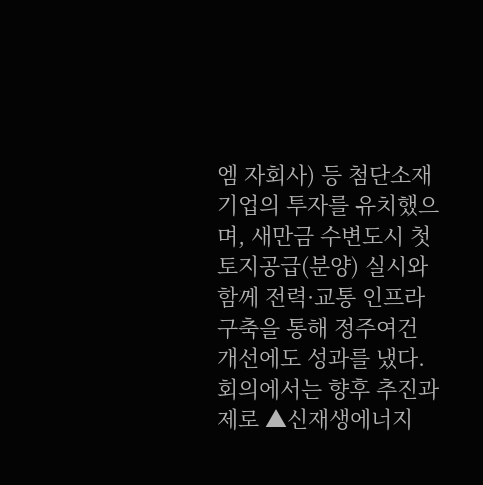엠 자회사) 등 첨단소재 기업의 투자를 유치했으며, 새만금 수변도시 첫 토지공급(분양) 실시와 함께 전력·교통 인프라 구축을 통해 정주여건 개선에도 성과를 냈다. 회의에서는 향후 추진과제로 ▲신재생에너지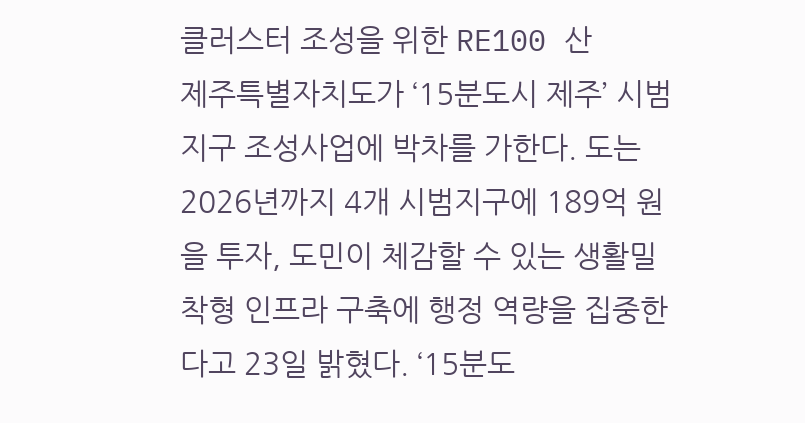클러스터 조성을 위한 RE100 산
제주특별자치도가 ‘15분도시 제주’ 시범지구 조성사업에 박차를 가한다. 도는 2026년까지 4개 시범지구에 189억 원을 투자, 도민이 체감할 수 있는 생활밀착형 인프라 구축에 행정 역량을 집중한다고 23일 밝혔다. ‘15분도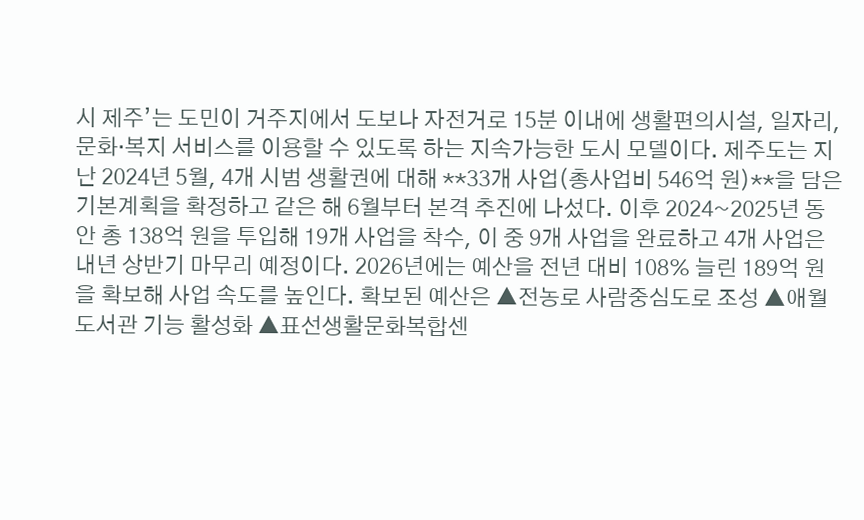시 제주’는 도민이 거주지에서 도보나 자전거로 15분 이내에 생활편의시설, 일자리, 문화·복지 서비스를 이용할 수 있도록 하는 지속가능한 도시 모델이다. 제주도는 지난 2024년 5월, 4개 시범 생활권에 대해 **33개 사업(총사업비 546억 원)**을 담은 기본계획을 확정하고 같은 해 6월부터 본격 추진에 나섰다. 이후 2024~2025년 동안 총 138억 원을 투입해 19개 사업을 착수, 이 중 9개 사업을 완료하고 4개 사업은 내년 상반기 마무리 예정이다. 2026년에는 예산을 전년 대비 108% 늘린 189억 원을 확보해 사업 속도를 높인다. 확보된 예산은 ▲전농로 사람중심도로 조성 ▲애월도서관 기능 활성화 ▲표선생활문화복합센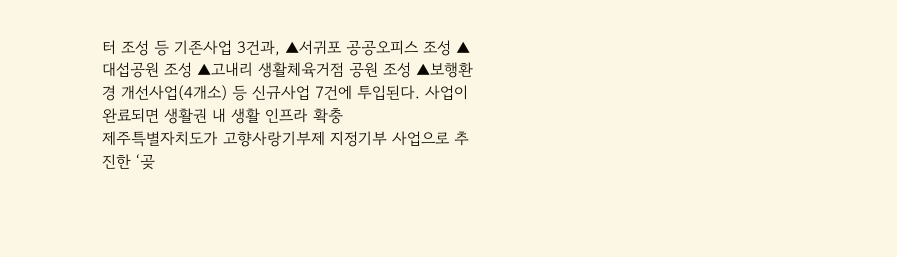터 조성 등 기존사업 3건과, ▲서귀포 공공오피스 조성 ▲대섭공원 조성 ▲고내리 생활체육거점 공원 조성 ▲보행환경 개선사업(4개소) 등 신규사업 7건에 투입된다. 사업이 완료되면 생활권 내 생활 인프라 확충
제주특별자치도가 고향사랑기부제 지정기부 사업으로 추진한 ‘곶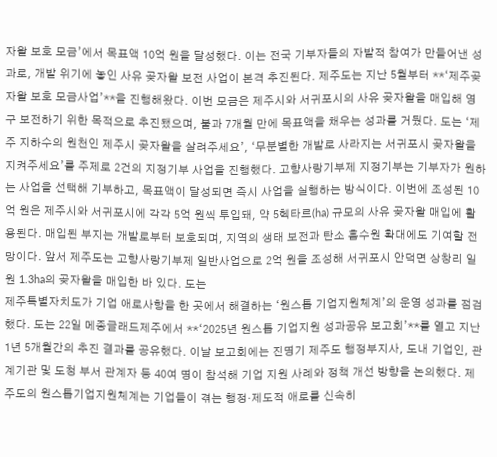자왈 보호 모금’에서 목표액 10억 원을 달성했다. 이는 전국 기부자들의 자발적 참여가 만들어낸 성과로, 개발 위기에 놓인 사유 곶자왈 보전 사업이 본격 추진된다. 제주도는 지난 5월부터 **‘제주곶자왈 보호 모금사업’**을 진행해왔다. 이번 모금은 제주시와 서귀포시의 사유 곶자왈을 매입해 영구 보전하기 위한 목적으로 추진됐으며, 불과 7개월 만에 목표액을 채우는 성과를 거뒀다. 도는 ‘제주 지하수의 원천인 제주시 곶자왈을 살려주세요’, ‘무분별한 개발로 사라지는 서귀포시 곶자왈을 지켜주세요’를 주제로 2건의 지정기부 사업을 진행했다. 고향사랑기부제 지정기부는 기부자가 원하는 사업을 선택해 기부하고, 목표액이 달성되면 즉시 사업을 실행하는 방식이다. 이번에 조성된 10억 원은 제주시와 서귀포시에 각각 5억 원씩 투입돼, 약 5헥타르(ha) 규모의 사유 곶자왈 매입에 활용된다. 매입된 부지는 개발로부터 보호되며, 지역의 생태 보전과 탄소 흡수원 확대에도 기여할 전망이다. 앞서 제주도는 고향사랑기부제 일반사업으로 2억 원을 조성해 서귀포시 안덕면 상창리 일원 1.3ha의 곶자왈을 매입한 바 있다. 도는
제주특별자치도가 기업 애로사항을 한 곳에서 해결하는 ‘원스톱 기업지원체계’의 운영 성과를 점검했다. 도는 22일 메종글래드제주에서 **‘2025년 원스톱 기업지원 성과공유 보고회’**를 열고 지난 1년 5개월간의 추진 결과를 공유했다. 이날 보고회에는 진명기 제주도 행정부지사, 도내 기업인, 관계기관 및 도청 부서 관계자 등 40여 명이 참석해 기업 지원 사례와 정책 개선 방향을 논의했다. 제주도의 원스톱기업지원체계는 기업들이 겪는 행정·제도적 애로를 신속히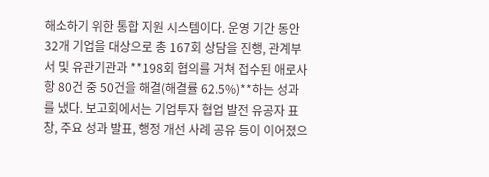해소하기 위한 통합 지원 시스템이다. 운영 기간 동안 32개 기업을 대상으로 총 167회 상담을 진행, 관계부서 및 유관기관과 **198회 협의를 거쳐 접수된 애로사항 80건 중 50건을 해결(해결률 62.5%)**하는 성과를 냈다. 보고회에서는 기업투자 협업 발전 유공자 표창, 주요 성과 발표, 행정 개선 사례 공유 등이 이어졌으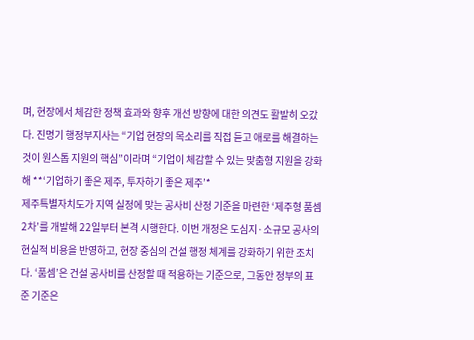며, 현장에서 체감한 정책 효과와 향후 개선 방향에 대한 의견도 활발히 오갔다. 진명기 행정부지사는 “기업 현장의 목소리를 직접 듣고 애로를 해결하는 것이 원스톱 지원의 핵심”이라며 “기업이 체감할 수 있는 맞춤형 지원을 강화해 **‘기업하기 좋은 제주, 투자하기 좋은 제주’*
제주특별자치도가 지역 실정에 맞는 공사비 산정 기준을 마련한 ‘제주형 품셈 2차’를 개발해 22일부터 본격 시행한다. 이번 개정은 도심지·소규모 공사의 현실적 비용을 반영하고, 현장 중심의 건설 행정 체계를 강화하기 위한 조치다. ‘품셈’은 건설 공사비를 산정할 때 적용하는 기준으로, 그동안 정부의 표준 기준은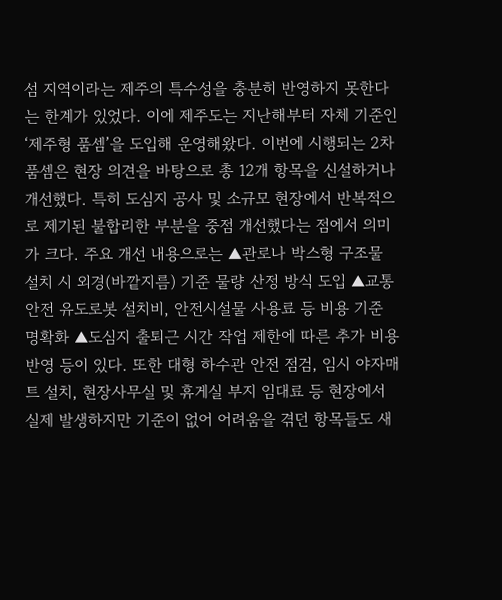섬 지역이라는 제주의 특수성을 충분히 반영하지 못한다는 한계가 있었다. 이에 제주도는 지난해부터 자체 기준인 ‘제주형 품셈’을 도입해 운영해왔다. 이번에 시행되는 2차 품셈은 현장 의견을 바탕으로 총 12개 항목을 신설하거나 개선했다. 특히 도심지 공사 및 소규모 현장에서 반복적으로 제기된 불합리한 부분을 중점 개선했다는 점에서 의미가 크다. 주요 개선 내용으로는 ▲관로나 박스형 구조물 설치 시 외경(바깥지름) 기준 물량 산정 방식 도입 ▲교통안전 유도로봇 설치비, 안전시설물 사용료 등 비용 기준 명확화 ▲도심지 출퇴근 시간 작업 제한에 따른 추가 비용 반영 등이 있다. 또한 대형 하수관 안전 점검, 임시 야자매트 설치, 현장사무실 및 휴게실 부지 임대료 등 현장에서 실제 발생하지만 기준이 없어 어려움을 겪던 항목들도 새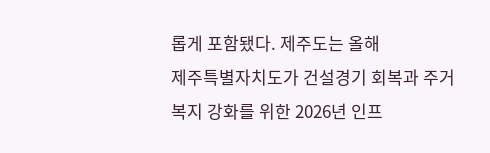롭게 포함됐다. 제주도는 올해
제주특별자치도가 건설경기 회복과 주거복지 강화를 위한 2026년 인프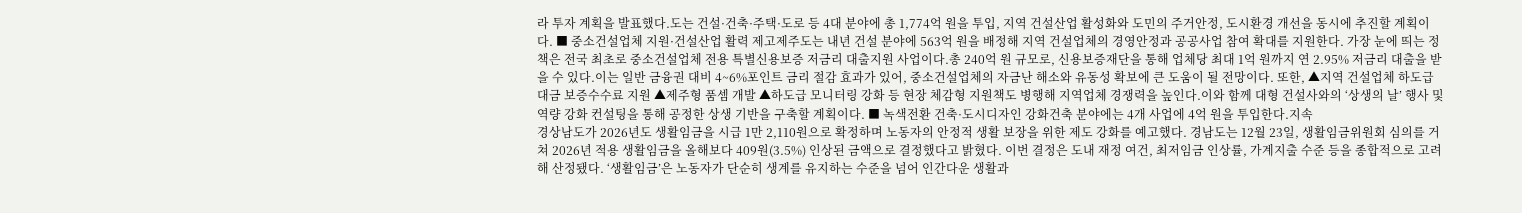라 투자 계획을 발표했다.도는 건설·건축·주택·도로 등 4대 분야에 총 1,774억 원을 투입, 지역 건설산업 활성화와 도민의 주거안정, 도시환경 개선을 동시에 추진할 계획이다. ■ 중소건설업체 지원·건설산업 활력 제고제주도는 내년 건설 분야에 563억 원을 배정해 지역 건설업체의 경영안정과 공공사업 참여 확대를 지원한다. 가장 눈에 띄는 정책은 전국 최초로 중소건설업체 전용 특별신용보증 저금리 대출지원 사업이다.총 240억 원 규모로, 신용보증재단을 통해 업체당 최대 1억 원까지 연 2.95% 저금리 대출을 받을 수 있다.이는 일반 금융권 대비 4~6%포인트 금리 절감 효과가 있어, 중소건설업체의 자금난 해소와 유동성 확보에 큰 도움이 될 전망이다. 또한, ▲지역 건설업체 하도급대금 보증수수료 지원 ▲제주형 품셈 개발 ▲하도급 모니터링 강화 등 현장 체감형 지원책도 병행해 지역업체 경쟁력을 높인다.이와 함께 대형 건설사와의 ‘상생의 날’ 행사 및 역량 강화 컨설팅을 통해 공정한 상생 기반을 구축할 계획이다. ■ 녹색전환 건축·도시디자인 강화건축 분야에는 4개 사업에 4억 원을 투입한다.지속
경상남도가 2026년도 생활임금을 시급 1만 2,110원으로 확정하며 노동자의 안정적 생활 보장을 위한 제도 강화를 예고했다. 경남도는 12월 23일, 생활임금위원회 심의를 거쳐 2026년 적용 생활임금을 올해보다 409원(3.5%) 인상된 금액으로 결정했다고 밝혔다. 이번 결정은 도내 재정 여건, 최저임금 인상률, 가계지출 수준 등을 종합적으로 고려해 산정됐다. ‘생활임금’은 노동자가 단순히 생계를 유지하는 수준을 넘어 인간다운 생활과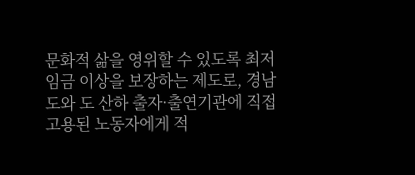문화적 삶을 영위할 수 있도록 최저임금 이상을 보장하는 제도로, 경남도와 도 산하 출자·출연기관에 직접 고용된 노동자에게 적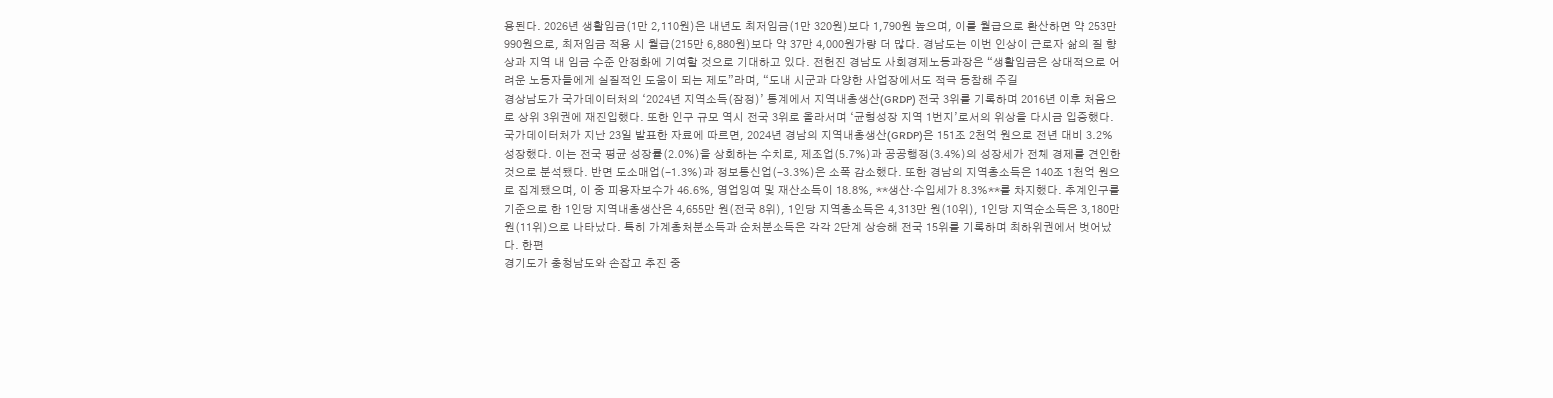용된다. 2026년 생활임금(1만 2,110원)은 내년도 최저임금(1만 320원)보다 1,790원 높으며, 이를 월급으로 환산하면 약 253만 990원으로, 최저임금 적용 시 월급(215만 6,880원)보다 약 37만 4,000원가량 더 많다. 경남도는 이번 인상이 근로자 삶의 질 향상과 지역 내 임금 수준 안정화에 기여할 것으로 기대하고 있다. 전헌진 경남도 사회경제노동과장은 “생활임금은 상대적으로 어려운 노동자들에게 실질적인 도움이 되는 제도”라며, “도내 시군과 다양한 사업장에서도 적극 동참해 주길
경상남도가 국가데이터처의 ‘2024년 지역소득(잠정)’ 통계에서 지역내총생산(GRDP) 전국 3위를 기록하며 2016년 이후 처음으로 상위 3위권에 재진입했다. 또한 인구 규모 역시 전국 3위로 올라서며 ‘균형성장 지역 1번지’로서의 위상을 다시금 입증했다. 국가데이터처가 지난 23일 발표한 자료에 따르면, 2024년 경남의 지역내총생산(GRDP)은 151조 2천억 원으로 전년 대비 3.2% 성장했다. 이는 전국 평균 성장률(2.0%)을 상회하는 수치로, 제조업(5.7%)과 공공행정(3.4%)의 성장세가 전체 경제를 견인한 것으로 분석됐다. 반면 도소매업(-1.3%)과 정보통신업(-3.3%)은 소폭 감소했다. 또한 경남의 지역총소득은 140조 1천억 원으로 집계됐으며, 이 중 피용자보수가 46.6%, 영업잉여 및 재산소득이 18.8%, **생산·수입세가 8.3%**를 차지했다. 추계인구를 기준으로 한 1인당 지역내총생산은 4,655만 원(전국 8위), 1인당 지역총소득은 4,313만 원(10위), 1인당 지역순소득은 3,180만 원(11위)으로 나타났다. 특히 가계총처분소득과 순처분소득은 각각 2단계 상승해 전국 15위를 기록하며 최하위권에서 벗어났다. 한편
경기도가 충청남도와 손잡고 추진 중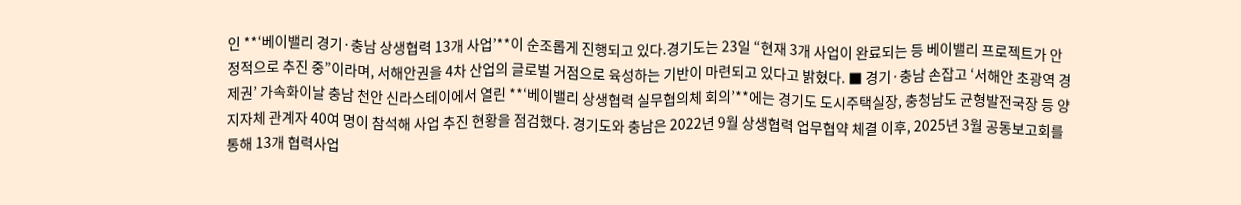인 **‘베이밸리 경기·충남 상생협력 13개 사업’**이 순조롭게 진행되고 있다.경기도는 23일 “현재 3개 사업이 완료되는 등 베이밸리 프로젝트가 안정적으로 추진 중”이라며, 서해안권을 4차 산업의 글로벌 거점으로 육성하는 기반이 마련되고 있다고 밝혔다. ■ 경기·충남 손잡고 ‘서해안 초광역 경제권’ 가속화이날 충남 천안 신라스테이에서 열린 **‘베이밸리 상생협력 실무협의체 회의’**에는 경기도 도시주택실장, 충청남도 균형발전국장 등 양 지자체 관계자 40여 명이 참석해 사업 추진 현황을 점검했다. 경기도와 충남은 2022년 9월 상생협력 업무협약 체결 이후, 2025년 3월 공동보고회를 통해 13개 협력사업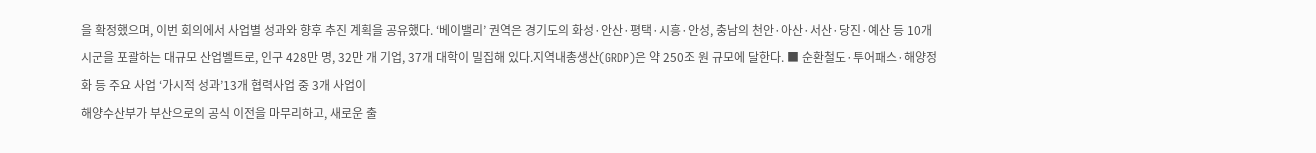을 확정했으며, 이번 회의에서 사업별 성과와 향후 추진 계획을 공유했다. ‘베이밸리’ 권역은 경기도의 화성·안산·평택·시흥·안성, 충남의 천안·아산·서산·당진·예산 등 10개 시군을 포괄하는 대규모 산업벨트로, 인구 428만 명, 32만 개 기업, 37개 대학이 밀집해 있다.지역내총생산(GRDP)은 약 250조 원 규모에 달한다. ■ 순환철도·투어패스·해양정화 등 주요 사업 ‘가시적 성과’13개 협력사업 중 3개 사업이
해양수산부가 부산으로의 공식 이전을 마무리하고, 새로운 출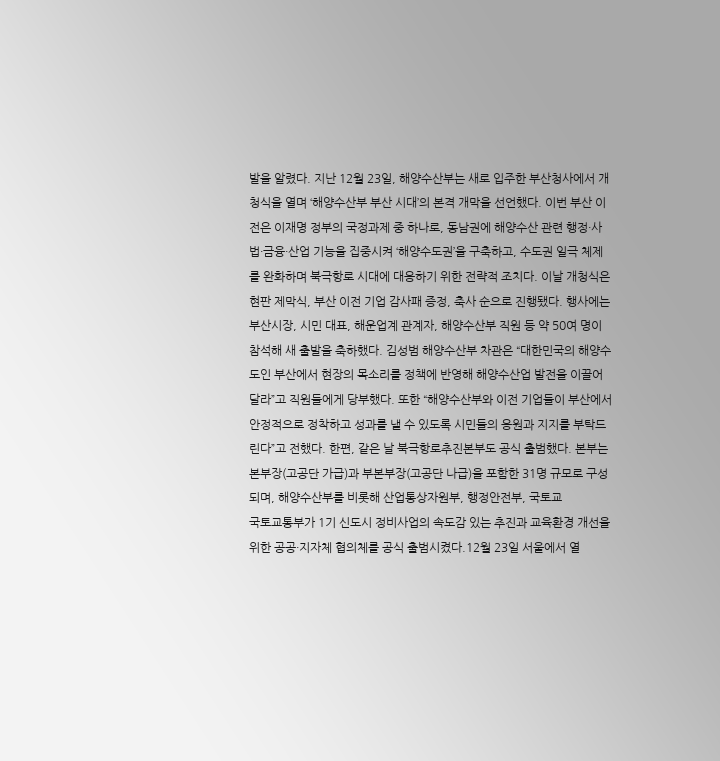발을 알렸다. 지난 12월 23일, 해양수산부는 새로 입주한 부산청사에서 개청식을 열며 ‘해양수산부 부산 시대’의 본격 개막을 선언했다. 이번 부산 이전은 이재명 정부의 국정과제 중 하나로, 동남권에 해양수산 관련 행정·사법·금융·산업 기능을 집중시켜 ‘해양수도권’을 구축하고, 수도권 일극 체제를 완화하며 북극항로 시대에 대응하기 위한 전략적 조치다. 이날 개청식은 현판 제막식, 부산 이전 기업 감사패 증정, 축사 순으로 진행됐다. 행사에는 부산시장, 시민 대표, 해운업계 관계자, 해양수산부 직원 등 약 50여 명이 참석해 새 출발을 축하했다. 김성범 해양수산부 차관은 “대한민국의 해양수도인 부산에서 현장의 목소리를 정책에 반영해 해양수산업 발전을 이끌어 달라”고 직원들에게 당부했다. 또한 “해양수산부와 이전 기업들이 부산에서 안정적으로 정착하고 성과를 낼 수 있도록 시민들의 응원과 지지를 부탁드린다”고 전했다. 한편, 같은 날 북극항로추진본부도 공식 출범했다. 본부는 본부장(고공단 가급)과 부본부장(고공단 나급)을 포함한 31명 규모로 구성되며, 해양수산부를 비롯해 산업통상자원부, 행정안전부, 국토교
국토교통부가 1기 신도시 정비사업의 속도감 있는 추진과 교육환경 개선을 위한 공공·지자체 협의체를 공식 출범시켰다.12월 23일 서울에서 열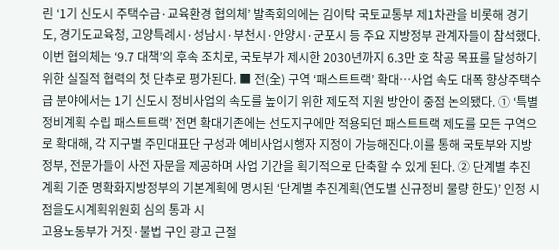린 ‘1기 신도시 주택수급·교육환경 협의체’ 발족회의에는 김이탁 국토교통부 제1차관을 비롯해 경기도, 경기도교육청, 고양특례시·성남시·부천시·안양시·군포시 등 주요 지방정부 관계자들이 참석했다. 이번 협의체는 ‘9.7 대책’의 후속 조치로, 국토부가 제시한 2030년까지 6.3만 호 착공 목표를 달성하기 위한 실질적 협력의 첫 단추로 평가된다. ■ 전(全) 구역 ‘패스트트랙’ 확대…사업 속도 대폭 향상주택수급 분야에서는 1기 신도시 정비사업의 속도를 높이기 위한 제도적 지원 방안이 중점 논의됐다. ① ‘특별정비계획 수립 패스트트랙’ 전면 확대기존에는 선도지구에만 적용되던 패스트트랙 제도를 모든 구역으로 확대해, 각 지구별 주민대표단 구성과 예비사업시행자 지정이 가능해진다.이를 통해 국토부와 지방정부, 전문가들이 사전 자문을 제공하며 사업 기간을 획기적으로 단축할 수 있게 된다. ② 단계별 추진계획 기준 명확화지방정부의 기본계획에 명시된 ‘단계별 추진계획(연도별 신규정비 물량 한도)’ 인정 시점을도시계획위원회 심의 통과 시
고용노동부가 거짓·불법 구인 광고 근절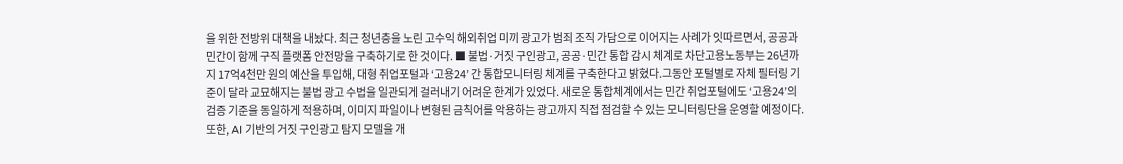을 위한 전방위 대책을 내놨다. 최근 청년층을 노린 고수익 해외취업 미끼 광고가 범죄 조직 가담으로 이어지는 사례가 잇따르면서, 공공과 민간이 함께 구직 플랫폼 안전망을 구축하기로 한 것이다. ■ 불법·거짓 구인광고, 공공·민간 통합 감시 체계로 차단고용노동부는 26년까지 17억4천만 원의 예산을 투입해, 대형 취업포털과 ‘고용24’ 간 통합모니터링 체계를 구축한다고 밝혔다.그동안 포털별로 자체 필터링 기준이 달라 교묘해지는 불법 광고 수법을 일관되게 걸러내기 어려운 한계가 있었다. 새로운 통합체계에서는 민간 취업포털에도 ‘고용24’의 검증 기준을 동일하게 적용하며, 이미지 파일이나 변형된 금칙어를 악용하는 광고까지 직접 점검할 수 있는 모니터링단을 운영할 예정이다. 또한, AI 기반의 거짓 구인광고 탐지 모델을 개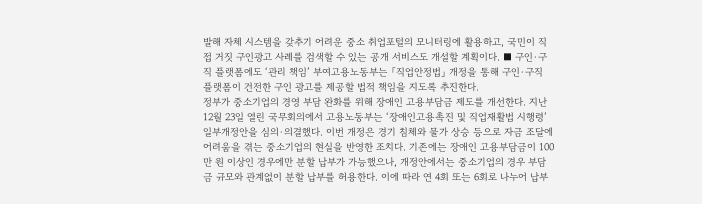발해 자체 시스템을 갖추기 어려운 중소 취업포털의 모니터링에 활용하고, 국민이 직접 거짓 구인광고 사례를 검색할 수 있는 공개 서비스도 개설할 계획이다. ■ 구인·구직 플랫폼에도 ‘관리 책임’ 부여고용노동부는 「직업안정법」 개정을 통해 구인·구직 플랫폼이 건전한 구인 광고를 제공할 법적 책임을 지도록 추진한다.
정부가 중소기업의 경영 부담 완화를 위해 장애인 고용부담금 제도를 개선한다. 지난 12월 23일 열린 국무회의에서 고용노동부는 ‘장애인고용촉진 및 직업재활법 시행령’ 일부개정안을 심의·의결했다. 이번 개정은 경기 침체와 물가 상승 등으로 자금 조달에 어려움을 겪는 중소기업의 현실을 반영한 조치다. 기존에는 장애인 고용부담금이 100만 원 이상인 경우에만 분할 납부가 가능했으나, 개정안에서는 중소기업의 경우 부담금 규모와 관계없이 분할 납부를 허용한다. 이에 따라 연 4회 또는 6회로 나누어 납부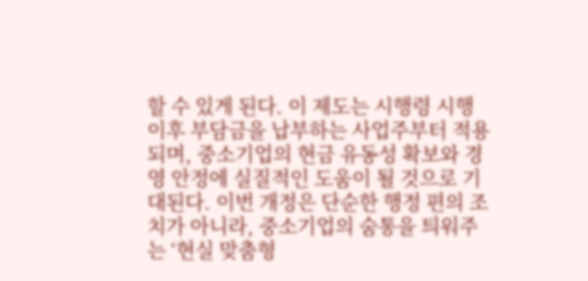할 수 있게 된다. 이 제도는 시행령 시행 이후 부담금을 납부하는 사업주부터 적용되며, 중소기업의 현금 유동성 확보와 경영 안정에 실질적인 도움이 될 것으로 기대된다. 이번 개정은 단순한 행정 편의 조치가 아니라, 중소기업의 숨통을 틔워주는 ‘현실 맞춤형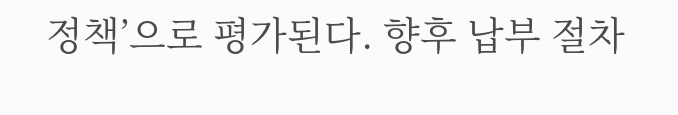정책’으로 평가된다. 향후 납부 절차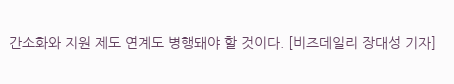간소화와 지원 제도 연계도 병행돼야 할 것이다. [비즈데일리 장대성 기자]